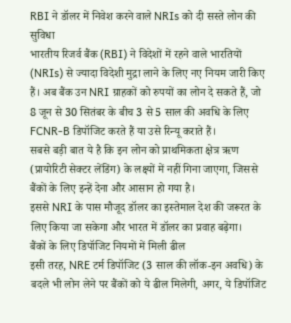RBI ने डॉलर में निवेश करने वाले NRIs को दी सस्ते लोन की सुविधा
भारतीय रिजर्व बैंक (RBI) ने विदेशों में रहने वाले भारतियों (NRIs) से ज्यादा विदेशी मुद्रा लाने के लिए नए नियम जारी किए हैं। अब बैंक उन NRI ग्राहकों को रुपयों का लोन दे सकते हैं, जो 8 जून से 30 सितंबर के बीच 3 से 5 साल की अवधि के लिए FCNR-B डिपॉजिट करते हैं या उसे रिन्यू कराते हैं।
सबसे बड़ी बात ये है कि इन लोन को प्राथमिकता क्षेत्र ऋण (प्रायोरिटी सेक्टर लेंडिंग) के लक्ष्यों में नहीं गिना जाएगा, जिससे बैंकों के लिए इन्हें देना और आसान हो गया है।
इससे NRI के पास मौजूद डॉलर का इस्तेमाल देश की जरूरत के लिए किया जा सकेगा और भारत में डॉलर का प्रवाह बढ़ेगा।
बैंकों के लिए डिपॉजिट नियमों में मिली ढील
इसी तरह, NRE टर्म डिपॉजिट (3 साल की लॉक-इन अवधि) के बदले भी लोन लेने पर बैंकों को ये ढील मिलेगी, अगर, ये डिपॉजिट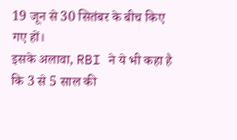19 जून से 30 सितंबर के बीच किए गए हों।
इसके अलावा, RBI ने ये भी कहा है कि 3 से 5 साल की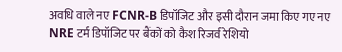अवधि वाले नए FCNR-B डिपॉजिट और इसी दौरान जमा किए गए नए NRE टर्म डिपॉजिट पर बैंकों को कैश रिजर्व रेशियो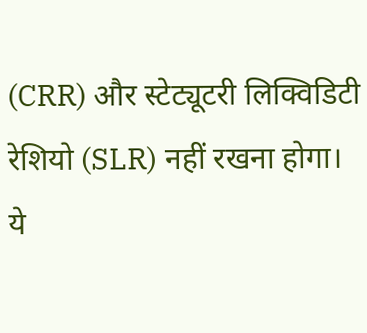(CRR) और स्टेट्यूटरी लिक्विडिटी रेशियो (SLR) नहीं रखना होगा।
ये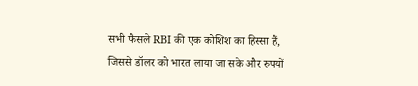सभी फैसले RBI की एक कोशिश का हिस्सा हैं, जिससे डॉलर को भारत लाया जा सके और रुपयों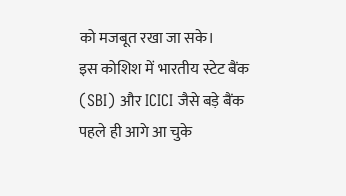को मजबूत रखा जा सके।
इस कोशिश में भारतीय स्टेट बैंक (SBI) और ICICI जैसे बड़े बैंक पहले ही आगे आ चुके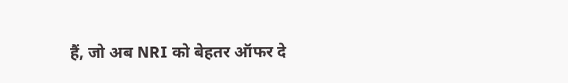हैं, जो अब NRI को बेहतर ऑफर दे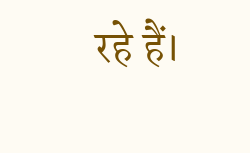रहे हैं।